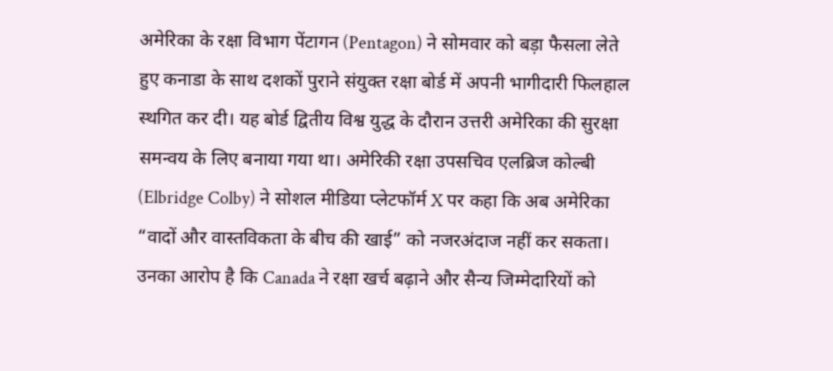अमेरिका के रक्षा विभाग पेंटागन (Pentagon) ने सोमवार को बड़ा फैसला लेते हुए कनाडा के साथ दशकों पुराने संयुक्त रक्षा बोर्ड में अपनी भागीदारी फिलहाल स्थगित कर दी। यह बोर्ड द्वितीय विश्व युद्ध के दौरान उत्तरी अमेरिका की सुरक्षा समन्वय के लिए बनाया गया था। अमेरिकी रक्षा उपसचिव एलब्रिज कोल्बी (Elbridge Colby) ने सोशल मीडिया प्लेटफॉर्म X पर कहा कि अब अमेरिका “वादों और वास्तविकता के बीच की खाई” को नजरअंदाज नहीं कर सकता। उनका आरोप है कि Canada ने रक्षा खर्च बढ़ाने और सैन्य जिम्मेदारियों को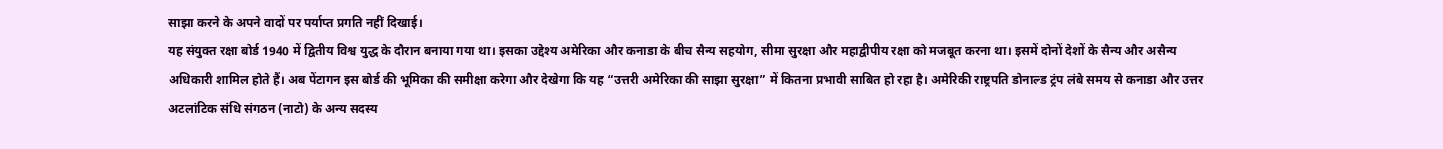साझा करने के अपने वादों पर पर्याप्त प्रगति नहीं दिखाई।
यह संयुक्त रक्षा बोर्ड 1940 में द्वितीय विश्व युद्ध के दौरान बनाया गया था। इसका उद्देश्य अमेरिका और कनाडा के बीच सैन्य सहयोग, सीमा सुरक्षा और महाद्वीपीय रक्षा को मजबूत करना था। इसमें दोनों देशों के सैन्य और असैन्य अधिकारी शामिल होते हैं। अब पेंटागन इस बोर्ड की भूमिका की समीक्षा करेगा और देखेगा कि यह “उत्तरी अमेरिका की साझा सुरक्षा” में कितना प्रभावी साबित हो रहा है। अमेरिकी राष्ट्रपति डोनाल्ड ट्रंप लंबे समय से कनाडा और उत्तर अटलांटिक संधि संगठन (नाटो) के अन्य सदस्य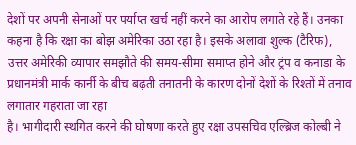देशों पर अपनी सेनाओं पर पर्याप्त खर्च नहीं करने का आरोप लगाते रहे हैं। उनका कहना है कि रक्षा का बोझ अमेरिका उठा रहा है। इसके अलावा शुल्क (टैरिफ), उत्तर अमेरिकी व्यापार समझौते की समय-सीमा समाप्त होने और ट्रंप व कनाडा के प्रधानमंत्री मार्क कार्नी के बीच बढ़ती तनातनी के कारण दोनों देशों के रिश्तों में तनाव लगातार गहराता जा रहा
है। भागीदारी स्थगित करने की घोषणा करते हुए रक्षा उपसचिव एल्ब्रिज कोल्बी ने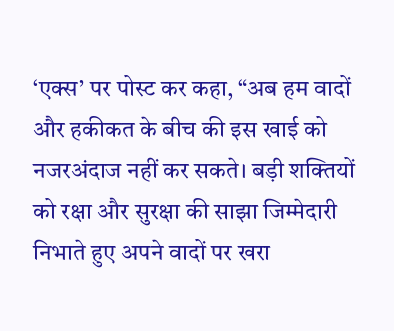‘एक्स’ पर पोस्ट कर कहा, “अब हम वादों और हकीकत के बीच की इस खाई को नजरअंदाज नहीं कर सकते। बड़ी शक्तियों को रक्षा और सुरक्षा की साझा जिम्मेदारी निभाते हुए अपने वादों पर खरा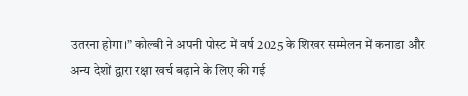उतरना होगा।” कोल्बी ने अपनी पोस्ट में वर्ष 2025 के शिखर सम्मेलन में कनाडा और अन्य देशों द्वारा रक्षा खर्च बढ़ाने के लिए की गई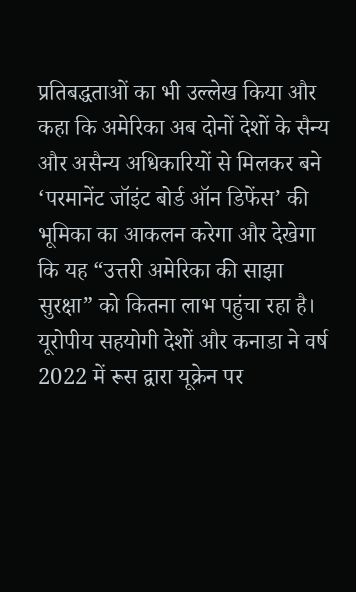प्रतिबद्धताओं का भी उल्लेख किया और कहा कि अमेरिका अब दोनों देशों के सैन्य और असैन्य अधिकारियों से मिलकर बने ‘परमानेंट जॉइंट बोर्ड ऑन डिफेंस’ की भूमिका का आकलन करेगा और देखेगा कि यह “उत्तरी अमेरिका की साझा सुरक्षा” को कितना लाभ पहुंचा रहा है। यूरोपीय सहयोगी देशों और कनाडा ने वर्ष 2022 में रूस द्वारा यूक्रेन पर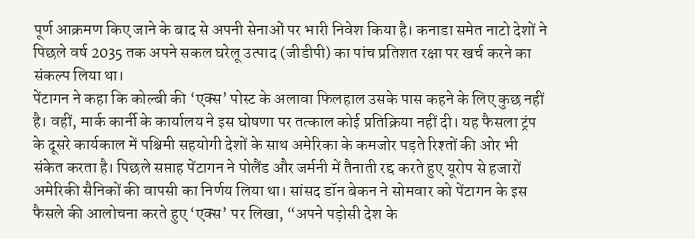पूर्ण आक्रमण किए जाने के बाद से अपनी सेनाओं पर भारी निवेश किया है। कनाडा समेत नाटो देशों ने पिछले वर्ष 2035 तक अपने सकल घरेलू उत्पाद (जीडीपी) का पांच प्रतिशत रक्षा पर खर्च करने का संकल्प लिया था।
पेंटागन ने कहा कि कोल्बी की ‘एक्स’ पोस्ट के अलावा फिलहाल उसके पास कहने के लिए कुछ नहीं है। वहीं, मार्क कार्नी के कार्यालय ने इस घोषणा पर तत्काल कोई प्रतिक्रिया नहीं दी। यह फैसला ट्रंप के दूसरे कार्यकाल में पश्चिमी सहयोगी देशों के साथ अमेरिका के कमजोर पड़ते रिश्तों की ओर भी संकेत करता है। पिछले सप्ताह पेंटागन ने पोलैंड और जर्मनी में तैनाती रद्द करते हुए यूरोप से हजारों अमेरिकी सैनिकों की वापसी का निर्णय लिया था। सांसद डॉन बेकन ने सोमवार को पेंटागन के इस फैसले की आलोचना करते हुए ‘एक्स’ पर लिखा, “अपने पड़ोसी देश के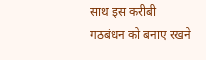साथ इस करीबी गठबंधन को बनाए रखने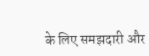के लिए समझदारी और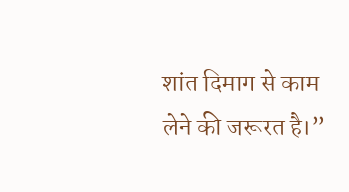शांत दिमाग से काम लेने की जरूरत है।”